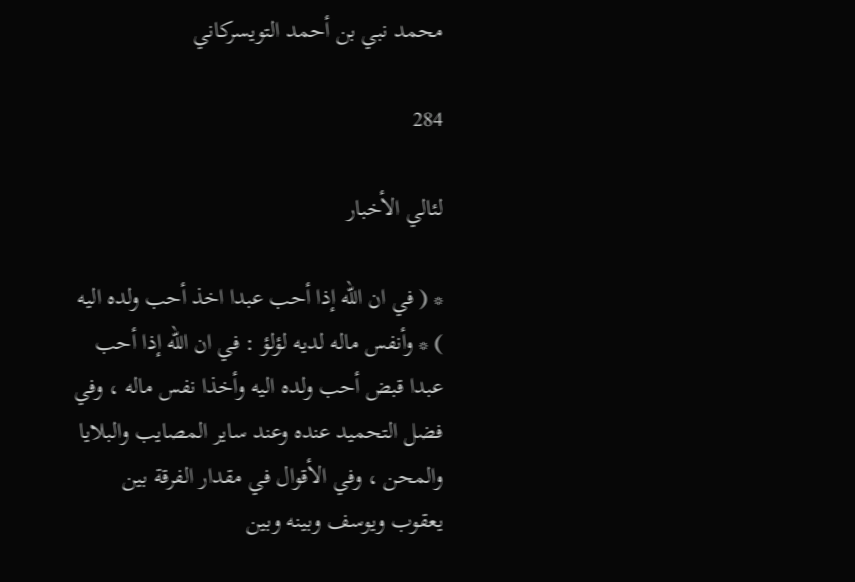محمد نبي بن أحمد التويسركاني

284

لئالي الأخبار

* ( في ان اللّه إذا أحب عبدا اخذ أحب ولده اليه ) * وأنفس ماله لديه لؤلؤ : في ان اللّه إذا أحب عبدا قبض أحب ولده اليه وأخذا نفس ماله ، وفي فضل التحميد عنده وعند ساير المصايب والبلايا والمحن ، وفي الأقوال في مقدار الفرقة بين يعقوب ويوسف وبينه وبين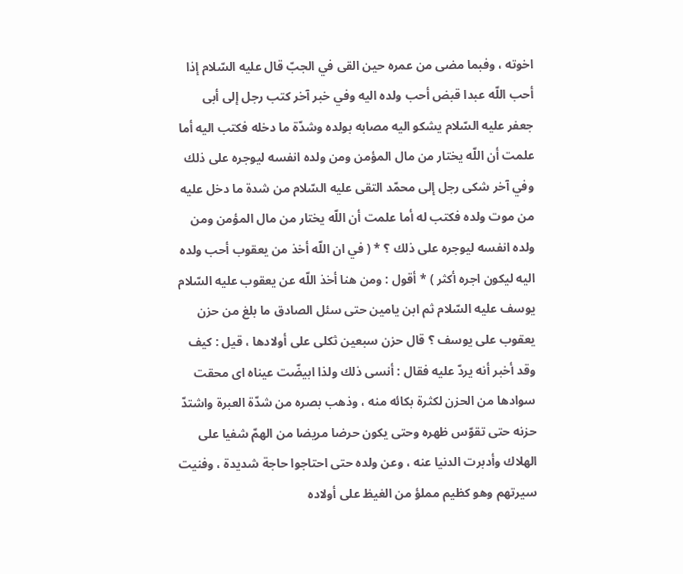اخوته ، وفبما مضى من عمره حين القى في الجبّ قال عليه السّلام إذا أحب اللّه عبدا قبض أحب ولده اليه وفي خبر آخر كتب رجل إلى أبى جعفر عليه السّلام يشكو اليه مصابه بولده وشدّة ما دخله فكتب اليه أما علمت أن اللّه يختار من مال المؤمن ومن ولده انفسه ليوجره على ذلك وفي آخر شكى رجل إلى محمّد التقى عليه السّلام من شدة ما دخل عليه من موت ولده فكتب له أما علمت أن اللّه يختار من مال المؤمن ومن ولده انفسه ليوجره على ذلك ؟ * ( في ان اللّه أخذ من يعقوب أحب ولده اليه ليكون اجره أكثر ) * أقول : ومن هنا أخذ اللّه عن يعقوب عليه السّلام يوسف عليه السّلام ثم ابن يامين حتى سئل الصادق ما بلغ من حزن يعقوب على يوسف ؟ قال حزن سبعين ثكلى على أولادها ، قيل : كيف وقد أخبر أنه يردّ عليه فقال : أنسى ذلك ولذا ابيضّت عيناه اى محقت سوادها من الحزن لكثرة بكائه منه ، وذهب بصره من شدّة العبرة واشتدّ حزنه حتى تقوّس ظهره وحتى يكون حرضا مريضا من الهمّ شفيا على الهلاك وأدبرت الدنيا عنه ، وعن ولده حتى احتاجوا حاجة شديدة ، وفنيت سيرتهم وهو كظيم مملؤ من الغيظ على أولاده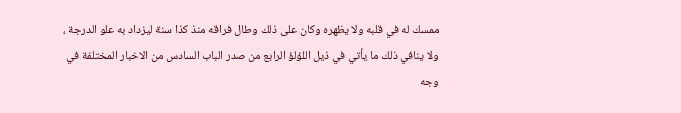ممسك له في قلبه ولا يظهره وكان على ذلك وطال فراقه منذ كذا سنة ليزداد به علو الدرجة ، ولا ينافي ذلك ما يأتي في ذيل اللؤلؤ الرابع من صدر الباب السادس من الاخبار المختلفة في وجه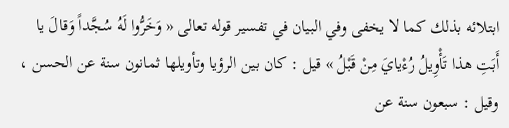ابتلائه بذلك كما لا يخفى وفي البيان في تفسير قوله تعالى « وَخَرُّوا لَهُ سُجَّداً وَقالَ يا أَبَتِ هذا تَأْوِيلُ رُءْيايَ مِنْ قَبْلُ » قيل : كان بين الرؤيا وتأويلها ثمانون سنة عن الحسن ، وقيل : سبعون سنة عن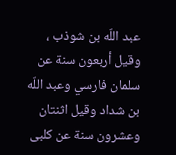عبد اللّه بن شوذب ، وقيل أربعون سنة عن سلمان فارسي وعبد اللّه بن شداد وقيل اثنتان وعشرون سنة عن كلبى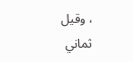، وقيل ثماني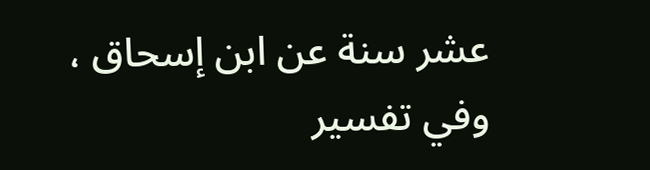عشر سنة عن ابن إسحاق ، وفي تفسير